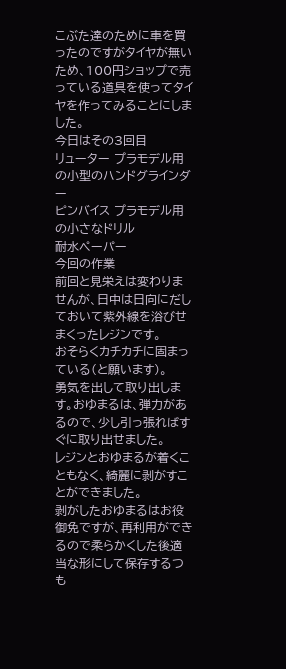こぶた達のために車を買ったのですがタイヤが無いため、100円ショップで売っている道具を使ってタイヤを作ってみることにしました。
今日はその3回目
リューター プラモデル用の小型のハンドグラインダー
ピンバイス プラモデル用の小さなドリル
耐水ペーパー
今回の作業
前回と見栄えは変わりませんが、日中は日向にだしておいて紫外線を浴びせまくったレジンです。
おそらくカチカチに固まっている(と願います)。
勇気を出して取り出します。おゆまるは、弾力があるので、少し引っ張ればすぐに取り出せました。
レジンとおゆまるが着くこともなく、綺麗に剥がすことができました。
剥がしたおゆまるはお役御免ですが、再利用ができるので柔らかくした後適当な形にして保存するつも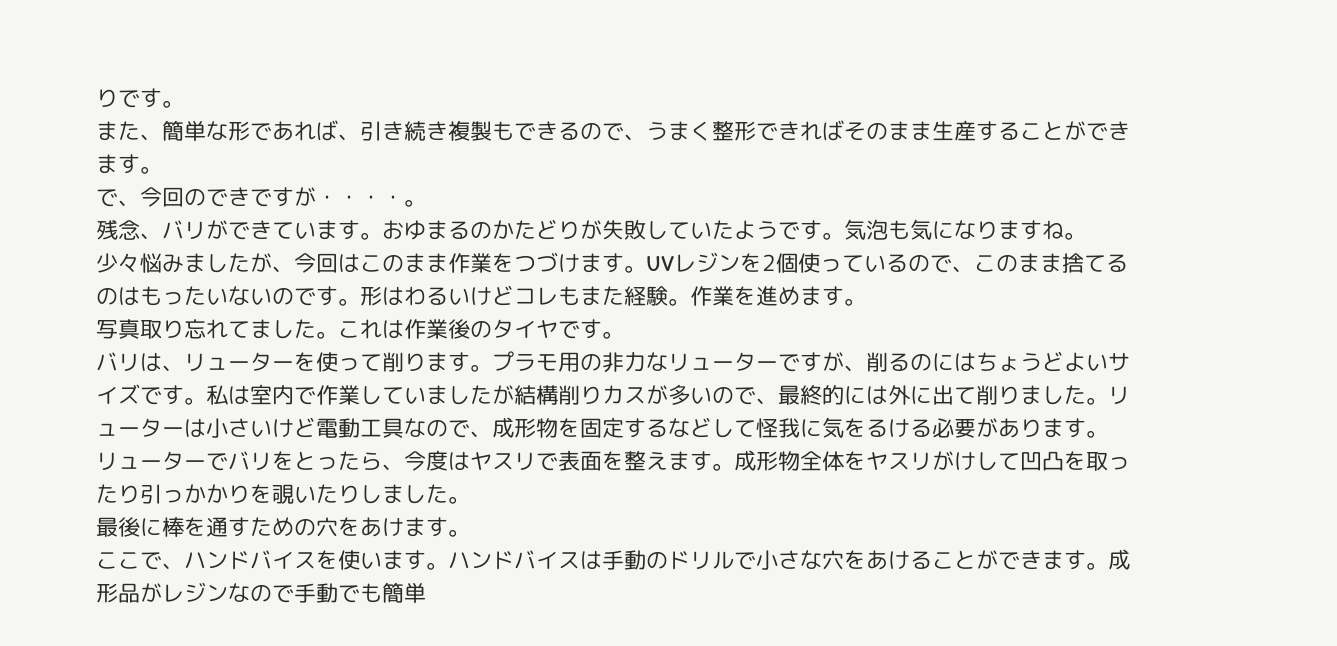りです。
また、簡単な形であれば、引き続き複製もできるので、うまく整形できればそのまま生産することができます。
で、今回のできですが・・・・。
残念、バリができています。おゆまるのかたどりが失敗していたようです。気泡も気になりますね。
少々悩みましたが、今回はこのまま作業をつづけます。UVレジンを2個使っているので、このまま捨てるのはもったいないのです。形はわるいけどコレもまた経験。作業を進めます。
写真取り忘れてました。これは作業後のタイヤです。
バリは、リューターを使って削ります。プラモ用の非力なリューターですが、削るのにはちょうどよいサイズです。私は室内で作業していましたが結構削りカスが多いので、最終的には外に出て削りました。リューターは小さいけど電動工具なので、成形物を固定するなどして怪我に気をるける必要があります。
リューターでバリをとったら、今度はヤスリで表面を整えます。成形物全体をヤスリがけして凹凸を取ったり引っかかりを覗いたりしました。
最後に棒を通すための穴をあけます。
ここで、ハンドバイスを使います。ハンドバイスは手動のドリルで小さな穴をあけることができます。成形品がレジンなので手動でも簡単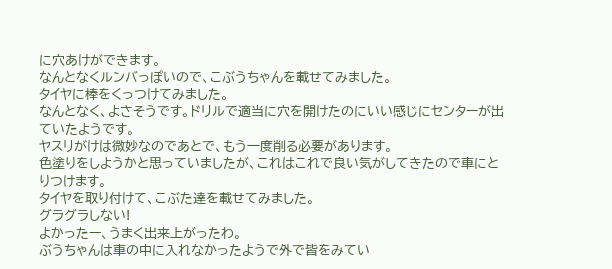に穴あけができます。
なんとなくルンバっぽいので、こぶうちゃんを載せてみました。
タイヤに棒をくっつけてみました。
なんとなく、よさそうです。ドリルで適当に穴を開けたのにいい感じにセンターが出ていたようです。
ヤスリがけは微妙なのであとで、もう一度削る必要があります。
色塗りをしようかと思っていましたが、これはこれで良い気がしてきたので車にとりつけます。
タイヤを取り付けて、こぶた達を載せてみました。
グラグラしない!
よかったー、うまく出来上がったわ。
ぶうちゃんは車の中に入れなかったようで外で皆をみてい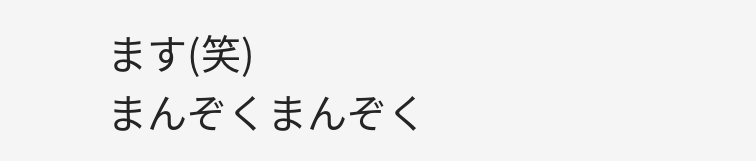ます(笑)
まんぞくまんぞく